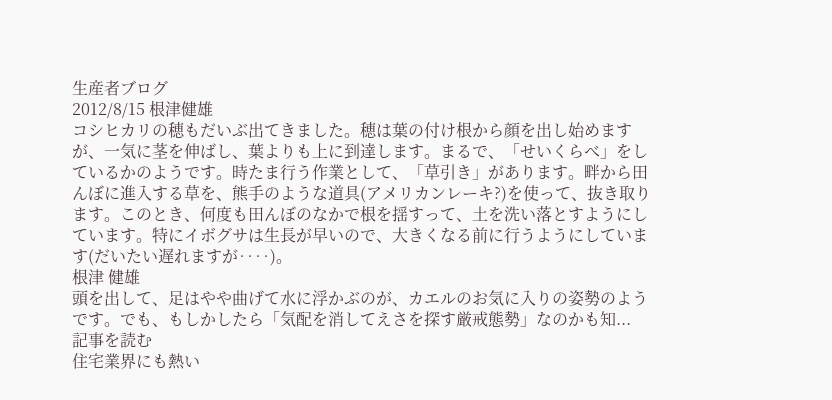生産者ブログ
2012/8/15 根津健雄
コシヒカリの穂もだいぶ出てきました。穂は葉の付け根から顔を出し始めますが、一気に茎を伸ばし、葉よりも上に到達します。まるで、「せいくらべ」をしているかのようです。時たま行う作業として、「草引き」があります。畔から田んぼに進入する草を、熊手のような道具(アメリカンレーキ?)を使って、抜き取ります。このとき、何度も田んぼのなかで根を揺すって、土を洗い落とすようにしています。特にイボグサは生長が早いので、大きくなる前に行うようにしています(だいたい遅れますが‥‥)。
根津 健雄
頭を出して、足はやや曲げて水に浮かぶのが、カエルのお気に入りの姿勢のようです。でも、もしかしたら「気配を消してえさを探す厳戒態勢」なのかも知...
記事を読む
住宅業界にも熱い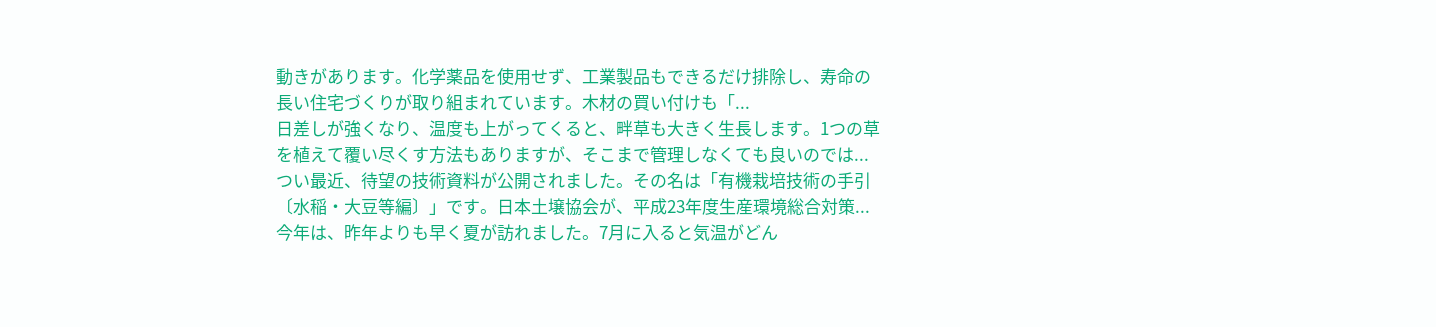動きがあります。化学薬品を使用せず、工業製品もできるだけ排除し、寿命の長い住宅づくりが取り組まれています。木材の買い付けも「...
日差しが強くなり、温度も上がってくると、畔草も大きく生長します。1つの草を植えて覆い尽くす方法もありますが、そこまで管理しなくても良いのでは...
つい最近、待望の技術資料が公開されました。その名は「有機栽培技術の手引〔水稲・大豆等編〕」です。日本土壌協会が、平成23年度生産環境総合対策...
今年は、昨年よりも早く夏が訪れました。7月に入ると気温がどん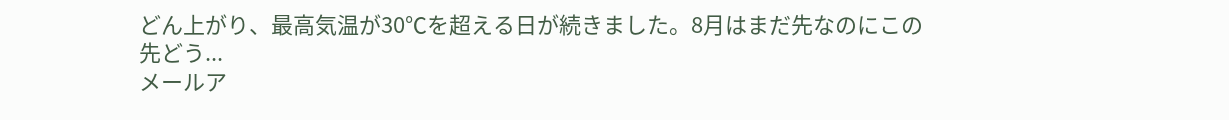どん上がり、最高気温が30℃を超える日が続きました。8月はまだ先なのにこの先どう...
メールア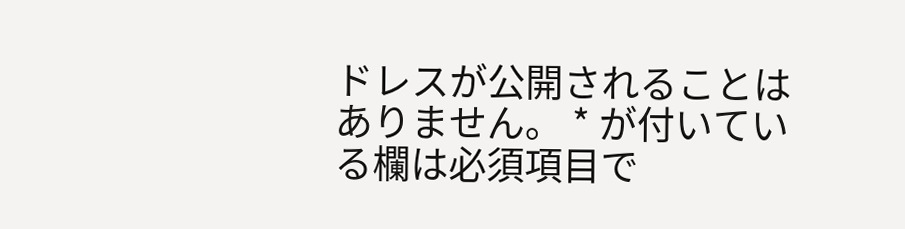ドレスが公開されることはありません。 * が付いている欄は必須項目で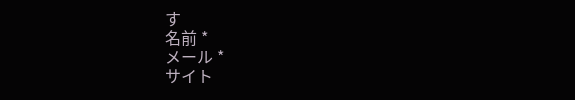す
名前 *
メール *
サイト